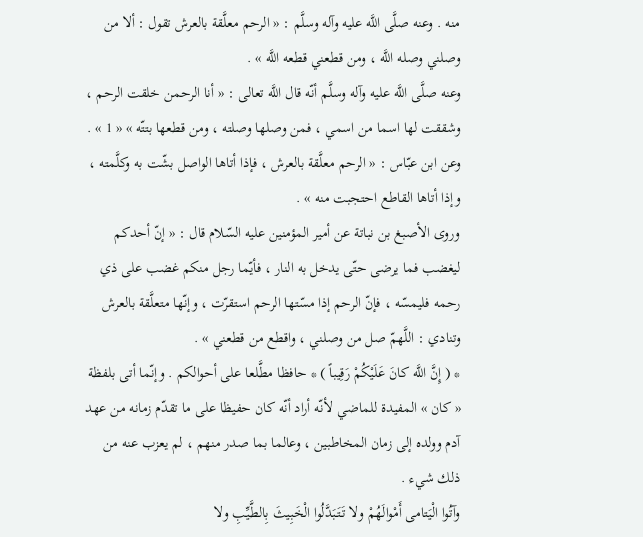منه . وعنه صلَّى اللَّه عليه وآله وسلَّم : « الرحم معلَّقة بالعرش تقول : ألا من وصلني وصله اللَّه ، ومن قطعني قطعه اللَّه » .
وعنه صلَّى اللَّه عليه وآله وسلَّم أنّه قال اللَّه تعالى : « أنا الرحمن خلقت الرحم ، وشققت لها اسما من اسمي ، فمن وصلها وصلته ، ومن قطعها بتتّه » « 1 » .
وعن ابن عبّاس : « الرحم معلَّقة بالعرش ، فإذا أتاها الواصل بشّت به وكلَّمته ، وإذا أتاها القاطع احتجبت منه » .
وروى الأصبغ بن نباتة عن أمير المؤمنين عليه السّلام قال : « إنّ أحدكم ليغضب فما يرضى حتّى يدخل به النار ، فأيّما رجل منكم غضب على ذي رحمه فليمسّه ، فإنّ الرحم إذا مسّتها الرحم استقرّت ، وإنّها متعلَّقة بالعرش وتنادي : اللَّهمّ صل من وصلني ، واقطع من قطعني » .
* ( إِنَّ اللَّه كانَ عَلَيْكُمْ رَقِيباً ) * حافظا مطَّلعا على أحوالكم . وإنّما أتى بلفظة « كان » المفيدة للماضي لأنّه أراد أنّه كان حفيظا على ما تقدّم زمانه من عهد آدم وولده إلى زمان المخاطبين ، وعالما بما صدر منهم ، لم يعزب عنه من ذلك شيء .
وآتُوا الْيَتامى أَمْوالَهُمْ ولا تَتَبَدَّلُوا الْخَبِيثَ بِالطَّيِّبِ ولا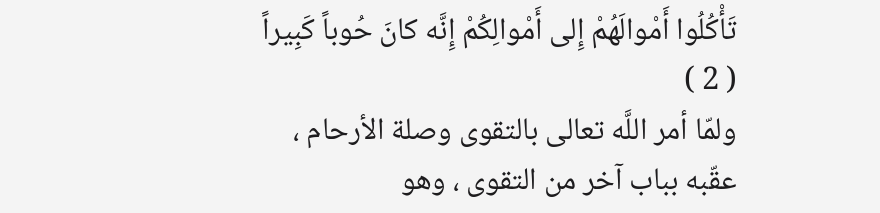تَأْكُلُوا أَمْوالَهُمْ إِلى أَمْوالِكُمْ إِنَّه كانَ حُوباً كَبِيراً ( 2 )
ولمّا أمر اللَّه تعالى بالتقوى وصلة الأرحام ، عقّبه بباب آخر من التقوى ، وهو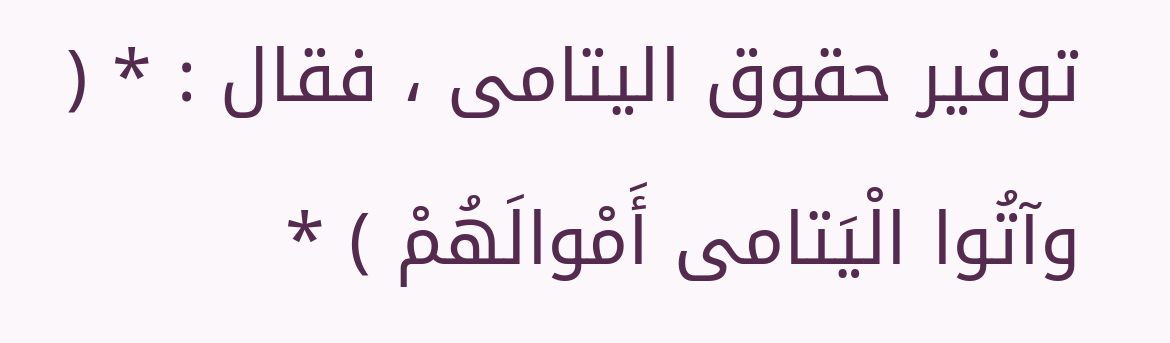توفير حقوق اليتامى ، فقال : * ( وآتُوا الْيَتامى أَمْوالَهُمْ ) *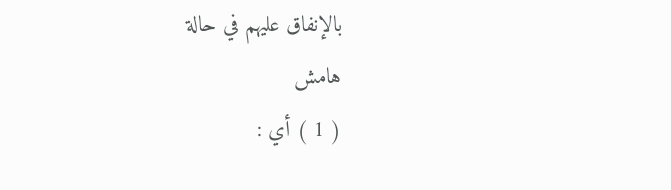بالإنفاق عليهم في حالة
هامش
( 1 ) أي :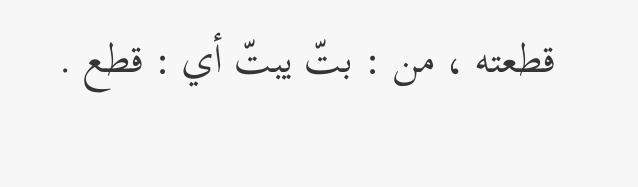قطعته ، من : بتّ يبتّ أي : قطع .